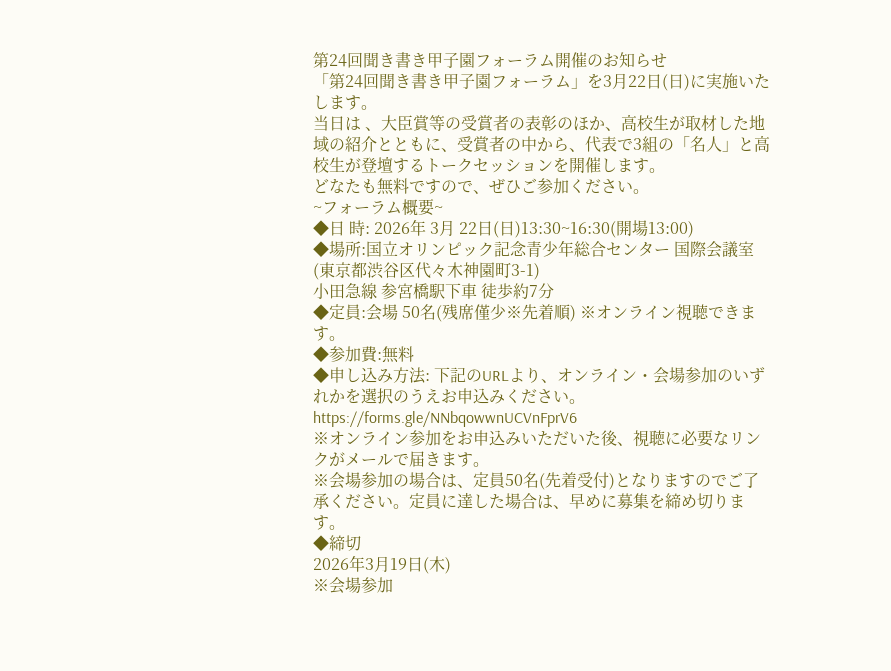第24回聞き書き甲子園フォーラム開催のお知らせ
「第24回聞き書き甲子園フォーラム」を3月22日(日)に実施いたします。
当日は 、大臣賞等の受賞者の表彰のほか、高校生が取材した地域の紹介とともに、受賞者の中から、代表で3組の「名人」と高校生が登壇するトークセッションを開催します。
どなたも無料ですので、ぜひご参加ください。
~フォーラム概要~
◆日 時: 2026年 3月 22日(日)13:30~16:30(開場13:00)
◆場所:国立オリンピック記念青少年総合センター 国際会議室
(東京都渋谷区代々木神園町3-1)
小田急線 参宮橋駅下車 徒歩約7分
◆定員:会場 50名(残席僅少※先着順) ※オンライン視聴できます。
◆参加費:無料
◆申し込み方法: 下記のURLより、オンライン・会場参加のいずれかを選択のうえお申込みください。
https://forms.gle/NNbqowwnUCVnFprV6
※オンライン参加をお申込みいただいた後、視聴に必要なリンクがメールで届きます。
※会場参加の場合は、定員50名(先着受付)となりますのでご了承ください。定員に達した場合は、早めに募集を締め切ります。
◆締切
2026年3月19日(木)
※会場参加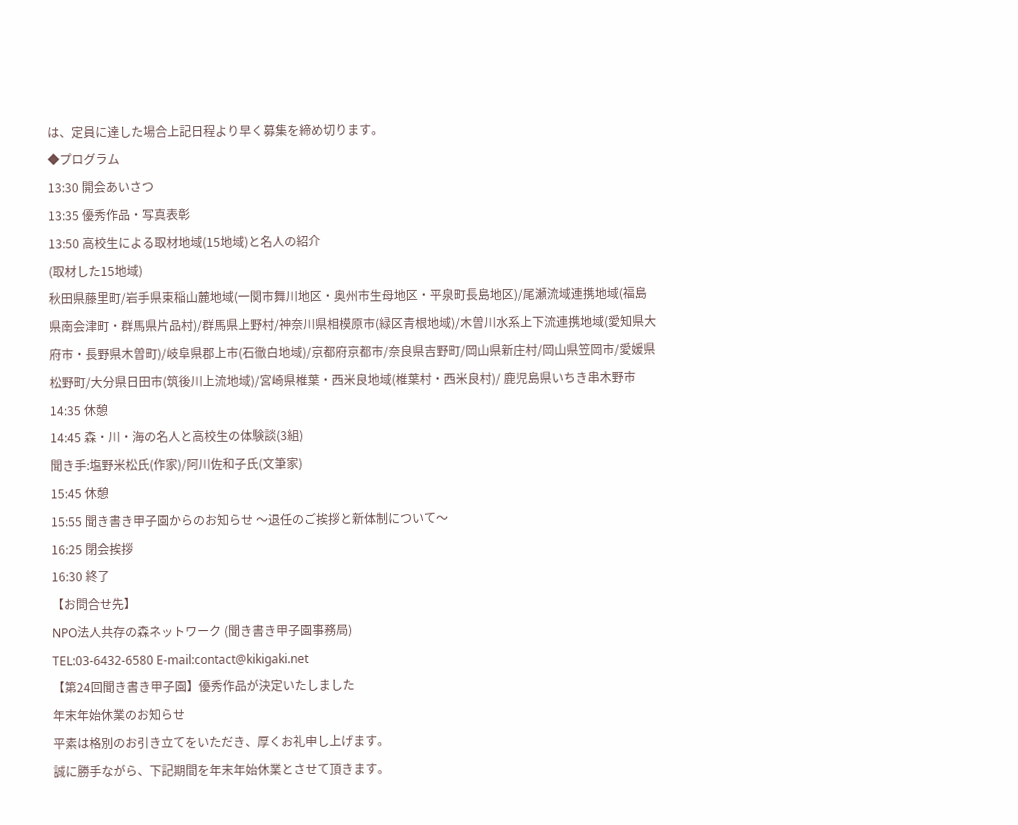は、定員に達した場合上記日程より早く募集を締め切ります。
◆プログラム
13:30 開会あいさつ
13:35 優秀作品・写真表彰
13:50 高校生による取材地域(15地域)と名人の紹介
(取材した15地域)
秋田県藤里町/岩手県束稲山麓地域(一関市舞川地区・奥州市生母地区・平泉町長島地区)/尾瀬流域連携地域(福島県南会津町・群馬県片品村)/群馬県上野村/神奈川県相模原市(緑区青根地域)/木曽川水系上下流連携地域(愛知県大府市・長野県木曽町)/岐阜県郡上市(石徹白地域)/京都府京都市/奈良県吉野町/岡山県新庄村/岡山県笠岡市/愛媛県松野町/大分県日田市(筑後川上流地域)/宮崎県椎葉・西米良地域(椎葉村・西米良村)/ 鹿児島県いちき串木野市
14:35 休憩
14:45 森・川・海の名人と高校生の体験談(3組)
聞き手:塩野米松氏(作家)/阿川佐和子氏(文筆家)
15:45 休憩
15:55 聞き書き甲子園からのお知らせ 〜退任のご挨拶と新体制について〜
16:25 閉会挨拶
16:30 終了
【お問合せ先】
NPO法人共存の森ネットワーク (聞き書き甲子園事務局)
TEL:03-6432-6580 E-mail:contact@kikigaki.net
【第24回聞き書き甲子園】優秀作品が決定いたしました
年末年始休業のお知らせ
平素は格別のお引き立てをいただき、厚くお礼申し上げます。
誠に勝手ながら、下記期間を年末年始休業とさせて頂きます。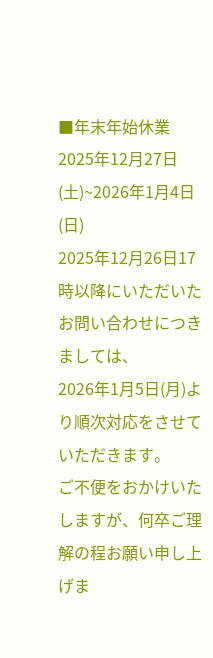■年末年始休業
2025年12月27日(土)~2026年1月4日(日)
2025年12月26日17時以降にいただいたお問い合わせにつきましては、
2026年1月5日(月)より順次対応をさせていただきます。
ご不便をおかけいたしますが、何卒ご理解の程お願い申し上げま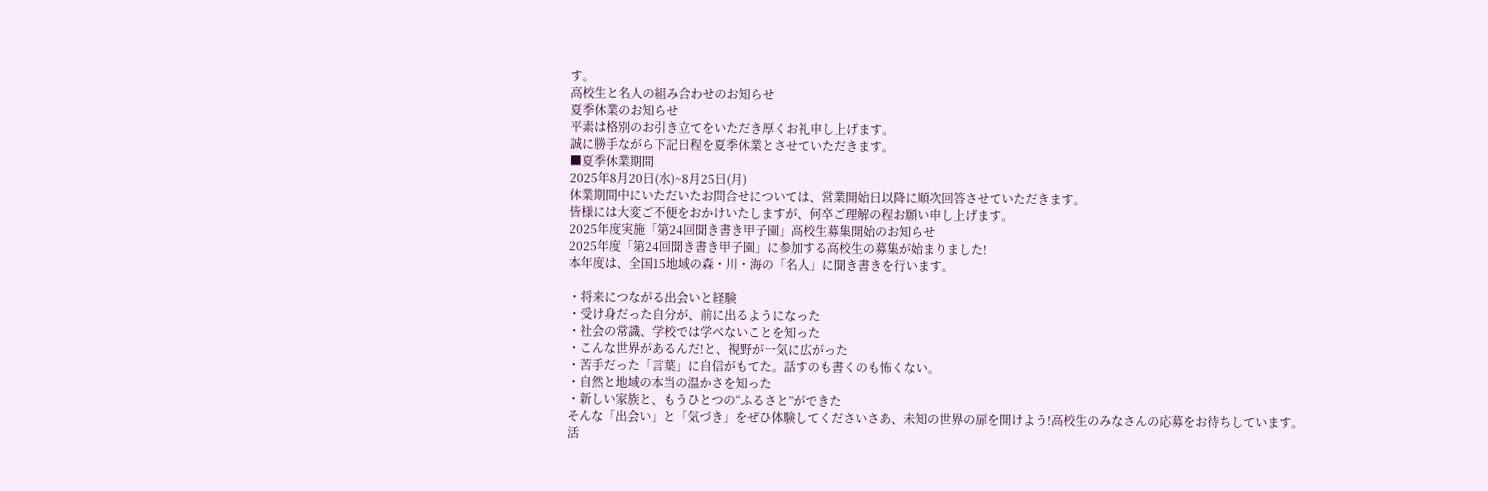す。
高校生と名人の組み合わせのお知らせ
夏季休業のお知らせ
平素は格別のお引き立てをいただき厚くお礼申し上げます。
誠に勝手ながら下記日程を夏季休業とさせていただきます。
■夏季休業期間
2025年8月20日(水)~8月25日(月)
休業期間中にいただいたお問合せについては、営業開始日以降に順次回答させていただきます。
皆様には大変ご不便をおかけいたしますが、何卒ご理解の程お願い申し上げます。
2025年度実施「第24回聞き書き甲子園」高校生募集開始のお知らせ
2025年度「第24回聞き書き甲子園」に参加する高校生の募集が始まりました!
本年度は、全国15地域の森・川・海の「名人」に聞き書きを行います。

・将来につながる出会いと経験
・受け身だった自分が、前に出るようになった
・社会の常識、学校では学べないことを知った
・こんな世界があるんだ!と、視野が一気に広がった
・苦手だった「言葉」に自信がもてた。話すのも書くのも怖くない。
・自然と地域の本当の温かさを知った
・新しい家族と、もうひとつの“ふるさと”ができた
そんな「出会い」と「気づき」をぜひ体験してくださいさあ、未知の世界の扉を開けよう!高校生のみなさんの応募をお待ちしています。
活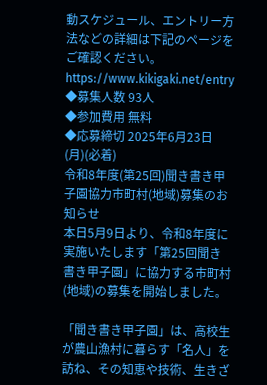動スケジュール、エントリー方法などの詳細は下記のページをご確認ください。
https://www.kikigaki.net/entry
◆募集人数 93人
◆参加費用 無料
◆応募締切 2025年6月23日(月)(必着)
令和8年度(第25回)聞き書き甲子園協力市町村(地域)募集のお知らせ
本日5月9日より、令和8年度に実施いたします「第25回聞き書き甲子園」に協力する市町村(地域)の募集を開始しました。

「聞き書き甲子園」は、高校生が農山漁村に暮らす「名人」を訪ね、その知恵や技術、生きざ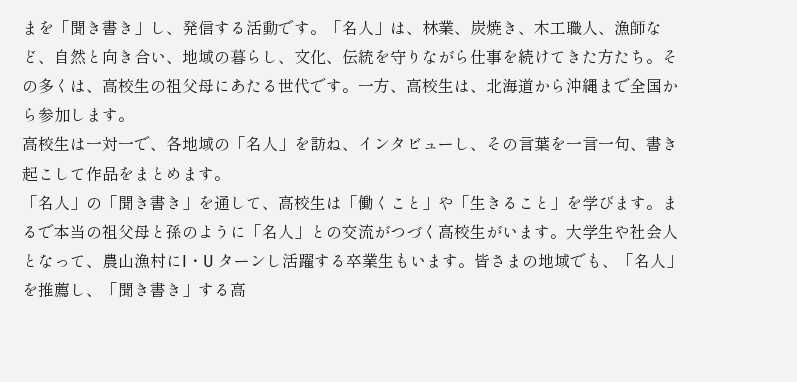まを「聞き書き」し、発信する活動です。「名人」は、林業、炭焼き、木工職人、漁師など、自然と向き合い、地域の暮らし、文化、伝統を守りながら仕事を続けてきた方たち。その多くは、高校生の祖父母にあたる世代です。一方、高校生は、北海道から沖縄まで全国から参加します。
高校生は一対一で、各地域の「名人」を訪ね、インタビューし、その言葉を一言一句、書き起こして作品をまとめます。
「名人」の「聞き書き」を通して、高校生は「働くこと」や「生きること」を学びます。まるで本当の祖父母と孫のように「名人」との交流がつづく高校生がいます。大学生や社会人となって、農山漁村にI・U ターンし活躍する卒業生もいます。皆さまの地域でも、「名人」を推薦し、「聞き書き」する高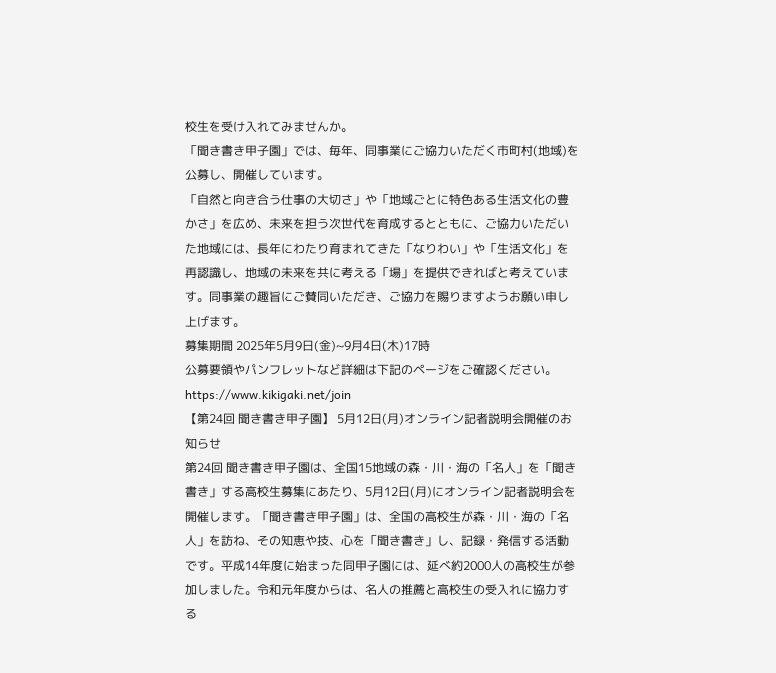校生を受け入れてみませんか。
「聞き書き甲子園」では、毎年、同事業にご協力いただく市町村(地域)を公募し、開催しています。
「自然と向き合う仕事の大切さ」や「地域ごとに特色ある生活文化の豊かさ」を広め、未来を担う次世代を育成するとともに、ご協力いただいた地域には、長年にわたり育まれてきた「なりわい」や「生活文化」を再認識し、地域の未来を共に考える「場」を提供できればと考えています。同事業の趣旨にご賛同いただき、ご協力を賜りますようお願い申し上げます。
募集期間 2025年5月9日(金)~9月4日(木)17時
公募要領やパンフレットなど詳細は下記のページをご確認ください。
https://www.kikigaki.net/join
【第24回 聞き書き甲子園】 5月12日(月)オンライン記者説明会開催のお知らせ
第24回 聞き書き甲子園は、全国15地域の森・川・海の「名人」を「聞き書き」する高校生募集にあたり、5月12日(月)にオンライン記者説明会を開催します。「聞き書き甲子園」は、全国の高校生が森・川・海の「名人」を訪ね、その知恵や技、心を「聞き書き」し、記録・発信する活動です。平成14年度に始まった同甲子園には、延べ約2000人の高校生が参加しました。令和元年度からは、名人の推薦と高校生の受入れに協力する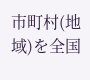市町村(地域)を全国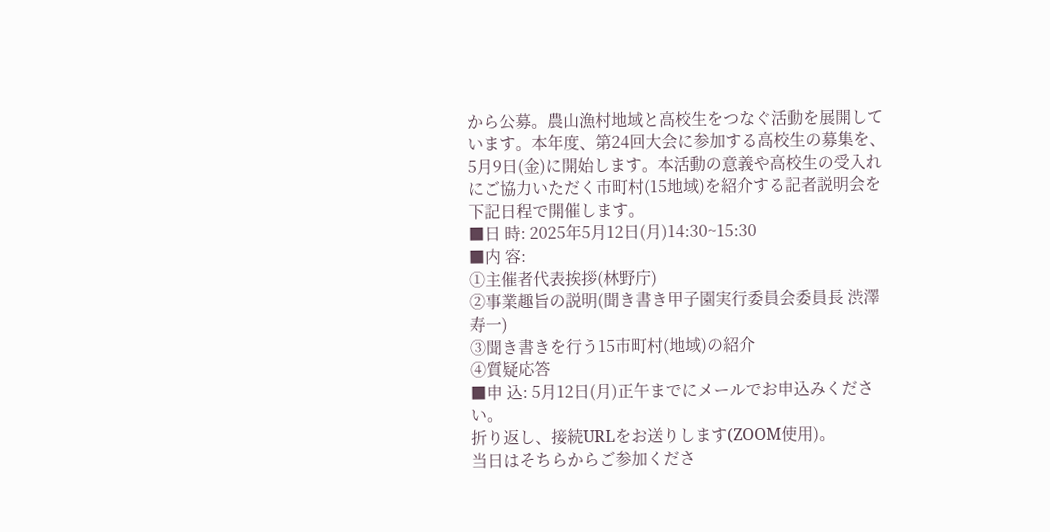から公募。農山漁村地域と高校生をつなぐ活動を展開しています。本年度、第24回大会に参加する高校生の募集を、5月9日(金)に開始します。本活動の意義や高校生の受入れにご協力いただく市町村(15地域)を紹介する記者説明会を下記日程で開催します。
■日 時: 2025年5月12日(月)14:30~15:30
■内 容:
①主催者代表挨拶(林野庁)
②事業趣旨の説明(聞き書き甲子園実行委員会委員長 渋澤寿一)
③聞き書きを行う15市町村(地域)の紹介
④質疑応答
■申 込: 5月12日(月)正午までにメールでお申込みください。
折り返し、接続URLをお送りします(ZOOM使用)。
当日はそちらからご参加くださ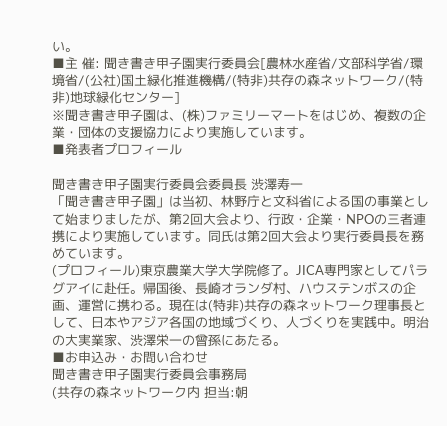い。
■主 催: 聞き書き甲子園実行委員会[農林水産省/文部科学省/環境省/(公社)国土緑化推進機構/(特非)共存の森ネットワーク/(特非)地球緑化センター]
※聞き書き甲子園は、(株)ファミリーマートをはじめ、複数の企業・団体の支援協力により実施しています。
■発表者プロフィール

聞き書き甲子園実行委員会委員長 渋澤寿一
「聞き書き甲子園」は当初、林野庁と文科省による国の事業として始まりましたが、第2回大会より、行政・企業・NPOの三者連携により実施しています。同氏は第2回大会より実行委員長を務めています。
(プロフィール)東京農業大学大学院修了。JICA専門家としてパラグアイに赴任。帰国後、長崎オランダ村、ハウステンボスの企画、運営に携わる。現在は(特非)共存の森ネットワーク理事長として、日本やアジア各国の地域づくり、人づくりを実践中。明治の大実業家、渋澤栄一の曾孫にあたる。
■お申込み・お問い合わせ
聞き書き甲子園実行委員会事務局
(共存の森ネットワーク内 担当:朝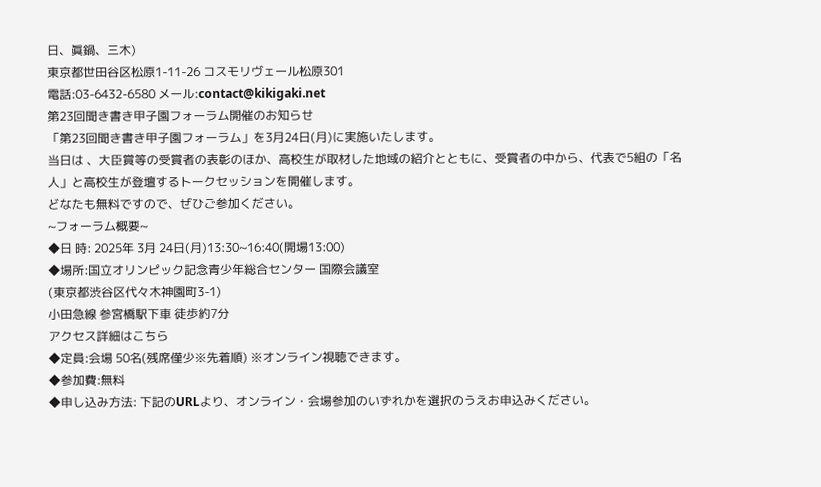日、眞鍋、三木)
東京都世田谷区松原1-11-26 コスモリヴェール松原301
電話:03-6432-6580 メール:contact@kikigaki.net
第23回聞き書き甲子園フォーラム開催のお知らせ
「第23回聞き書き甲子園フォーラム」を3月24日(月)に実施いたします。
当日は 、大臣賞等の受賞者の表彰のほか、高校生が取材した地域の紹介とともに、受賞者の中から、代表で5組の「名人」と高校生が登壇するトークセッションを開催します。
どなたも無料ですので、ぜひご参加ください。
~フォーラム概要~
◆日 時: 2025年 3月 24日(月)13:30~16:40(開場13:00)
◆場所:国立オリンピック記念青少年総合センター 国際会議室
(東京都渋谷区代々木神園町3-1)
小田急線 参宮橋駅下車 徒歩約7分
アクセス詳細はこちら
◆定員:会場 50名(残席僅少※先着順) ※オンライン視聴できます。
◆参加費:無料
◆申し込み方法: 下記のURLより、オンライン・会場参加のいずれかを選択のうえお申込みください。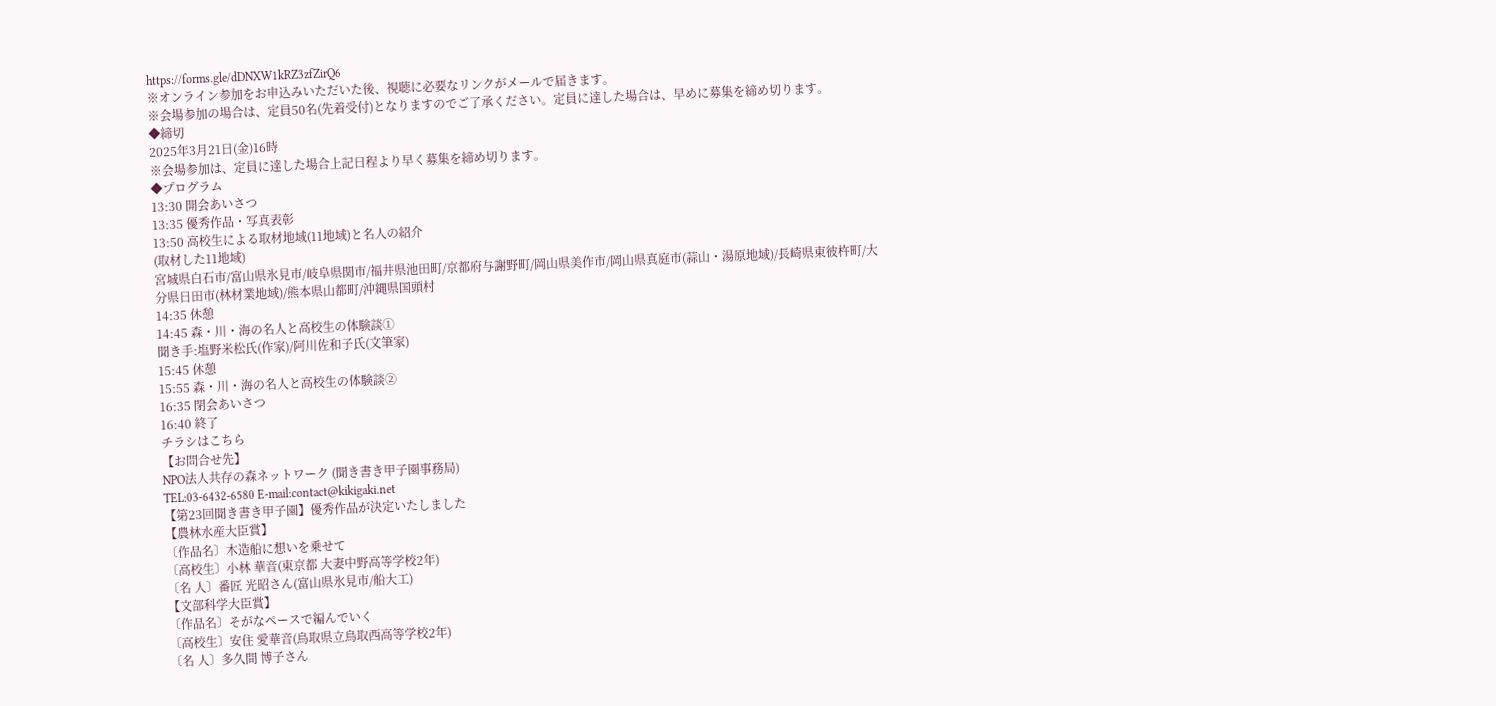https://forms.gle/dDNXW1kRZ3zfZirQ6
※オンライン参加をお申込みいただいた後、視聴に必要なリンクがメールで届きます。
※会場参加の場合は、定員50名(先着受付)となりますのでご了承ください。定員に達した場合は、早めに募集を締め切ります。
◆締切
2025年3月21日(金)16時
※会場参加は、定員に達した場合上記日程より早く募集を締め切ります。
◆プログラム
13:30 開会あいさつ
13:35 優秀作品・写真表彰
13:50 高校生による取材地域(11地域)と名人の紹介
(取材した11地域)
宮城県白石市/富山県氷見市/岐阜県関市/福井県池田町/京都府与謝野町/岡山県美作市/岡山県真庭市(蒜山・湯原地域)/長崎県東彼杵町/大分県日田市(林材業地域)/熊本県山都町/沖縄県国頭村
14:35 休憩
14:45 森・川・海の名人と高校生の体験談①
聞き手:塩野米松氏(作家)/阿川佐和子氏(文筆家)
15:45 休憩
15:55 森・川・海の名人と高校生の体験談②
16:35 閉会あいさつ
16:40 終了
チラシはこちら
【お問合せ先】
NPO法人共存の森ネットワーク (聞き書き甲子園事務局)
TEL:03-6432-6580 E-mail:contact@kikigaki.net
【第23回聞き書き甲子園】優秀作品が決定いたしました
【農林水産大臣賞】
〔作品名〕木造船に想いを乗せて
〔高校生〕小林 華音(東京都 大妻中野高等学校2年)
〔名 人〕番匠 光昭さん(富山県氷見市/船大工)
【文部科学大臣賞】
〔作品名〕そがなペースで編んでいく
〔高校生〕安住 愛華音(鳥取県立鳥取西高等学校2年)
〔名 人〕多久間 博子さん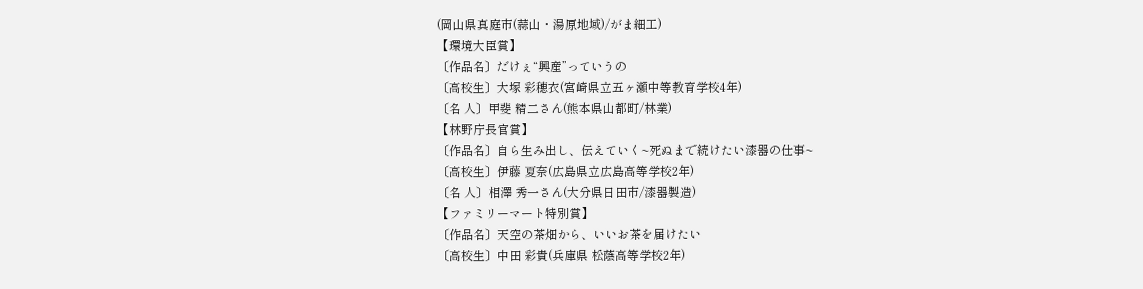(岡山県真庭市(蒜山・湯原地域)/がま細工)
【環境大臣賞】
〔作品名〕だけぇ“興産”っていうの
〔高校生〕大塚 彩穂衣(宮崎県立五ヶ瀬中等教育学校4年)
〔名 人〕甲斐 精二さん(熊本県山都町/林業)
【林野庁長官賞】
〔作品名〕自ら生み出し、伝えていく~死ぬまで続けたい漆器の仕事~
〔高校生〕伊藤 夏奈(広島県立広島高等学校2年)
〔名 人〕相澤 秀一さん(大分県日田市/漆器製造)
【ファミリーマート特別賞】
〔作品名〕天空の茶畑から、いいお茶を届けたい
〔高校生〕中田 彩貴(兵庫県 松蔭高等学校2年)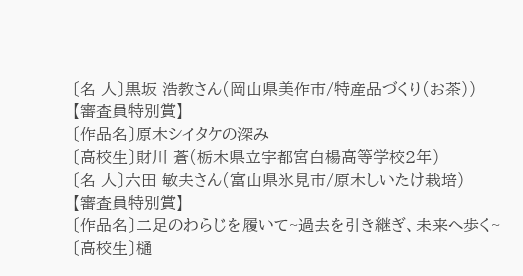〔名 人〕黒坂 浩教さん(岡山県美作市/特産品づくり(お茶))
【審査員特別賞】
〔作品名〕原木シイタケの深み
〔高校生〕財川 蒼(栃木県立宇都宮白楊高等学校2年)
〔名 人〕六田 敏夫さん(富山県氷見市/原木しいたけ栽培)
【審査員特別賞】
〔作品名〕二足のわらじを履いて~過去を引き継ぎ、未来へ歩く~
〔高校生〕樋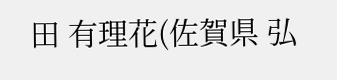田 有理花(佐賀県 弘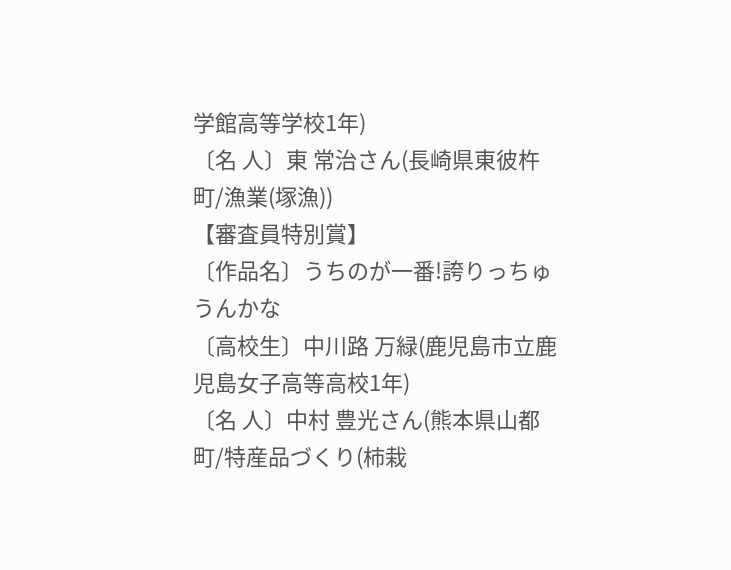学館高等学校1年)
〔名 人〕東 常治さん(長崎県東彼杵町/漁業(塚漁))
【審査員特別賞】
〔作品名〕うちのが一番!誇りっちゅうんかな
〔高校生〕中川路 万緑(鹿児島市立鹿児島女子高等高校1年)
〔名 人〕中村 豊光さん(熊本県山都町/特産品づくり(柿栽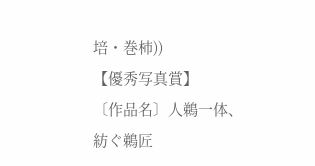培・巻柿))
【優秀写真賞】
〔作品名〕人鵜一体、紡ぐ鵜匠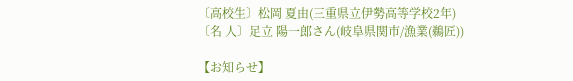〔高校生〕松岡 夏由(三重県立伊勢高等学校2年)
〔名 人〕足立 陽一郎さん(岐阜県関市/漁業(鵜匠))

【お知らせ】